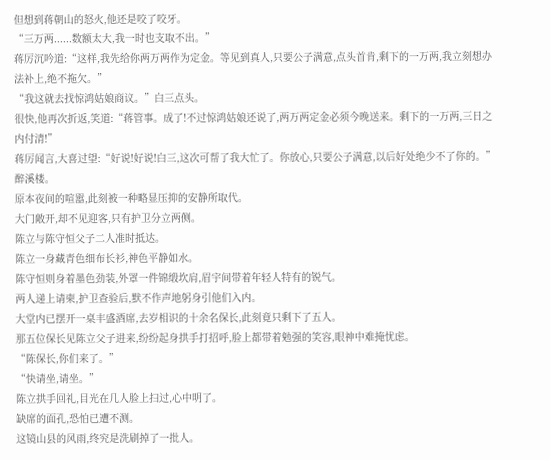但想到蒋朝山的怒火,他还是咬了咬牙。
“三万两......数额太大,我一时也支取不出。”
蒋厉沉吟道:“这样,我先给你两万两作为定金。等见到真人,只要公子满意,点头首肯,剩下的一万两,我立刻想办法补上,绝不拖欠。”
“我这就去找惊鸿姑娘商议。”白三点头。
很快,他再次折返,笑道:“蒋管事。成了!不过惊鸿姑娘还说了,两万两定金必须今晚送来。剩下的一万两,三日之内付清!”
蒋厉闻言,大喜过望:“好说!好说!白三,这次可帮了我大忙了。你放心,只要公子满意,以后好处绝少不了你的。”
醉溪楼。
原本夜间的喧嚣,此刻被一种略显压抑的安静所取代。
大门敞开,却不见迎客,只有护卫分立两侧。
陈立与陈守恒父子二人准时抵达。
陈立一身藏青色细布长衫,神色平静如水。
陈守恒则身着墨色劲装,外罩一件锦缎坎肩,眉宇间带着年轻人特有的锐气。
两人递上请柬,护卫查验后,默不作声地躬身引他们入内。
大堂内已摆开一桌丰盛酒席,去岁相识的十余名保长,此刻竟只剩下了五人。
那五位保长见陈立父子进来,纷纷起身拱手打招呼,脸上都带着勉强的笑容,眼神中难掩忧虑。
“陈保长,你们来了。”
“快请坐,请坐。”
陈立拱手回礼,目光在几人脸上扫过,心中明了。
缺席的面孔,恐怕已遭不测。
这镜山县的风雨,终究是洗刷掉了一批人。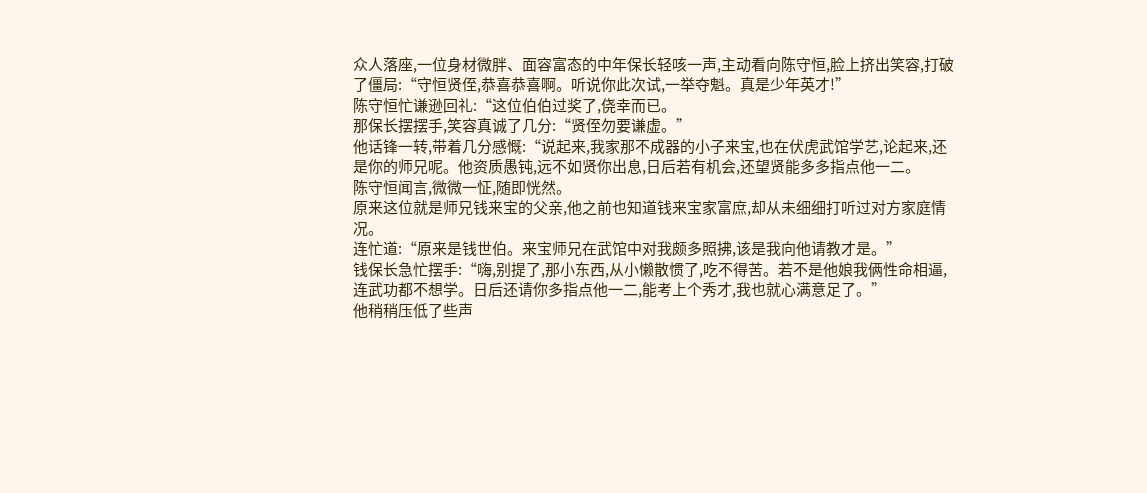众人落座,一位身材微胖、面容富态的中年保长轻咳一声,主动看向陈守恒,脸上挤出笑容,打破了僵局:“守恒贤侄,恭喜恭喜啊。听说你此次试,一举夺魁。真是少年英才!”
陈守恒忙谦逊回礼:“这位伯伯过奖了,侥幸而已。
那保长摆摆手,笑容真诚了几分:“贤侄勿要谦虚。”
他话锋一转,带着几分感慨:“说起来,我家那不成器的小子来宝,也在伏虎武馆学艺,论起来,还是你的师兄呢。他资质愚钝,远不如贤你出息,日后若有机会,还望贤能多多指点他一二。
陈守恒闻言,微微一怔,随即恍然。
原来这位就是师兄钱来宝的父亲,他之前也知道钱来宝家富庶,却从未细细打听过对方家庭情况。
连忙道:“原来是钱世伯。来宝师兄在武馆中对我颇多照拂,该是我向他请教才是。”
钱保长急忙摆手:“嗨,别提了,那小东西,从小懒散惯了,吃不得苦。若不是他娘我俩性命相逼,连武功都不想学。日后还请你多指点他一二,能考上个秀才,我也就心满意足了。”
他稍稍压低了些声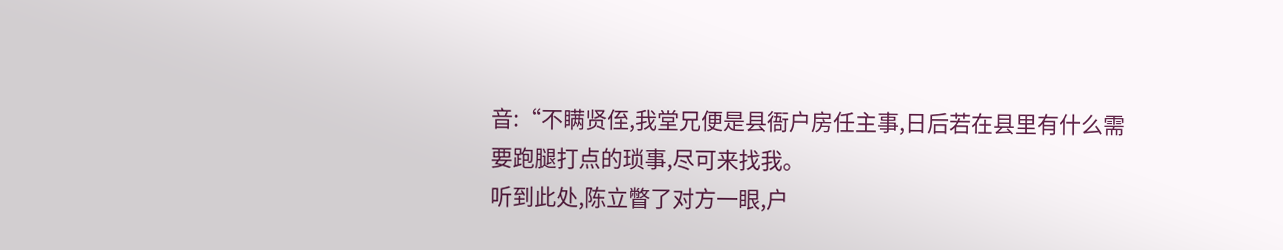音:“不瞒贤侄,我堂兄便是县衙户房任主事,日后若在县里有什么需要跑腿打点的琐事,尽可来找我。
听到此处,陈立瞥了对方一眼,户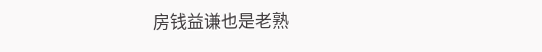房钱益谦也是老熟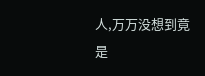人,万万没想到竟是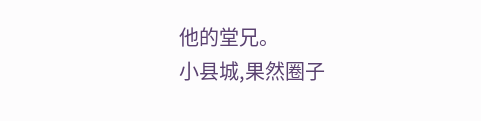他的堂兄。
小县城,果然圈子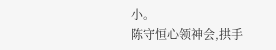小。
陈守恒心领神会,拱手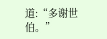道:“多谢世伯。”